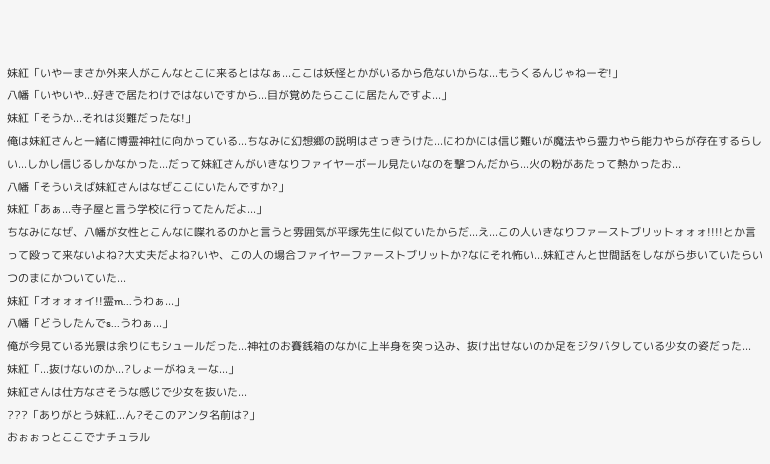妹紅「いやーまさか外来人がこんなとこに来るとはなぁ...ここは妖怪とかがいるから危ないからな...もうくるんじゃねーぞ!」
八幡「いやいや...好きで居たわけではないですから...目が覚めたらここに居たんですよ...」
妹紅「そうか...それは災難だったな!」
俺は妹紅さんと一緒に博霊神社に向かっている...ちなみに幻想郷の説明はさっきうけた...にわかには信じ難いが魔法やら霊力やら能力やらが存在するらしい...しかし信じるしかなかった...だって妹紅さんがいきなりファイヤーボール見たいなのを撃つんだから...火の粉があたって熱かったお...
八幡「そういえば妹紅さんはなぜここにいたんですか?」
妹紅「あぁ...寺子屋と言う学校に行ってたんだよ...」
ちなみになぜ、八幡が女性とこんなに喋れるのかと言うと雰囲気が平塚先生に似ていたからだ...え...この人いきなりファーストブリットォォォ!!!!とか言って殴って来ないよね?大丈夫だよね?いや、この人の場合ファイヤーファーストブリットか?なにそれ怖い...妹紅さんと世間話をしながら歩いていたらいつのまにかついていた...
妹紅「オォォォイ!!霊m...うわぁ...」
八幡「どうしたんでs...うわぁ...」
俺が今見ている光景は余りにもシュールだった...神社のお賽銭箱のなかに上半身を突っ込み、抜け出せないのか足をジタバタしている少女の姿だった...
妹紅「...抜けないのか...?しょーがねぇーな...」
妹紅さんは仕方なさそうな感じで少女を抜いた...
???「ありがとう妹紅...ん?そこのアンタ名前は?」
おぉぉっとここでナチュラル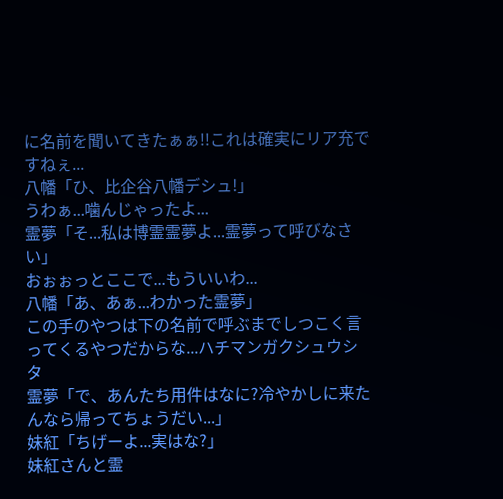に名前を聞いてきたぁぁ!!これは確実にリア充ですねぇ...
八幡「ひ、比企谷八幡デシュ!」
うわぁ...噛んじゃったよ...
霊夢「そ...私は博霊霊夢よ...霊夢って呼びなさい」
おぉぉっとここで...もういいわ...
八幡「あ、あぁ...わかった霊夢」
この手のやつは下の名前で呼ぶまでしつこく言ってくるやつだからな...ハチマンガクシュウシタ
霊夢「で、あんたち用件はなに?冷やかしに来たんなら帰ってちょうだい...」
妹紅「ちげーよ...実はな?」
妹紅さんと霊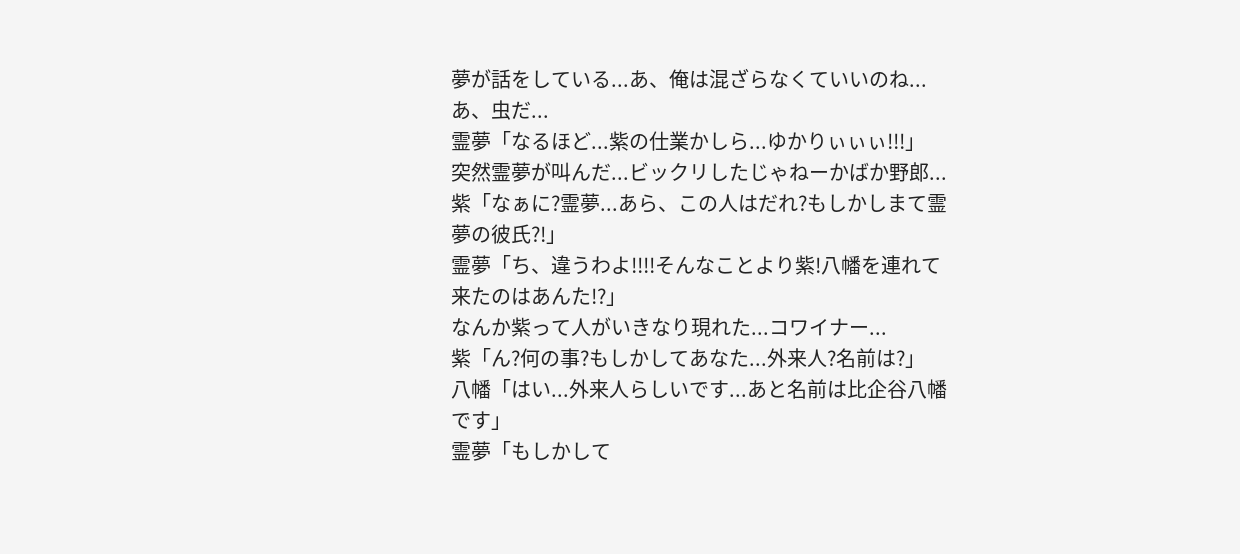夢が話をしている...あ、俺は混ざらなくていいのね...あ、虫だ...
霊夢「なるほど...紫の仕業かしら...ゆかりぃぃぃ!!!」
突然霊夢が叫んだ...ビックリしたじゃねーかばか野郎...
紫「なぁに?霊夢...あら、この人はだれ?もしかしまて霊夢の彼氏?!」
霊夢「ち、違うわよ!!!!そんなことより紫!八幡を連れて来たのはあんた!?」
なんか紫って人がいきなり現れた...コワイナー...
紫「ん?何の事?もしかしてあなた...外来人?名前は?」
八幡「はい...外来人らしいです...あと名前は比企谷八幡です」
霊夢「もしかして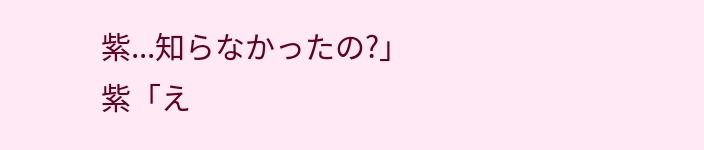紫...知らなかったの?」
紫「え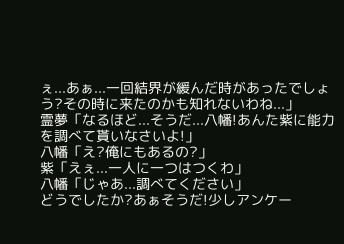ぇ...あぁ...一回結界が緩んだ時があったでしょう?その時に来たのかも知れないわね...」
霊夢「なるほど...そうだ...八幡!あんた紫に能力を調べて貰いなさいよ!」
八幡「え?俺にもあるの?」
紫「えぇ...一人に一つはつくわ」
八幡「じゃあ...調べてください」
どうでしたか?あぁそうだ!少しアンケー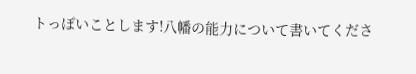トっぽいことします!八幡の能力について書いてくださ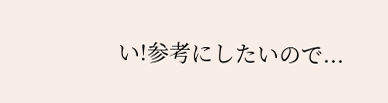い!参考にしたいので...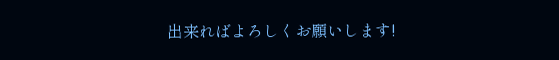出来ればよろしくお願いします!